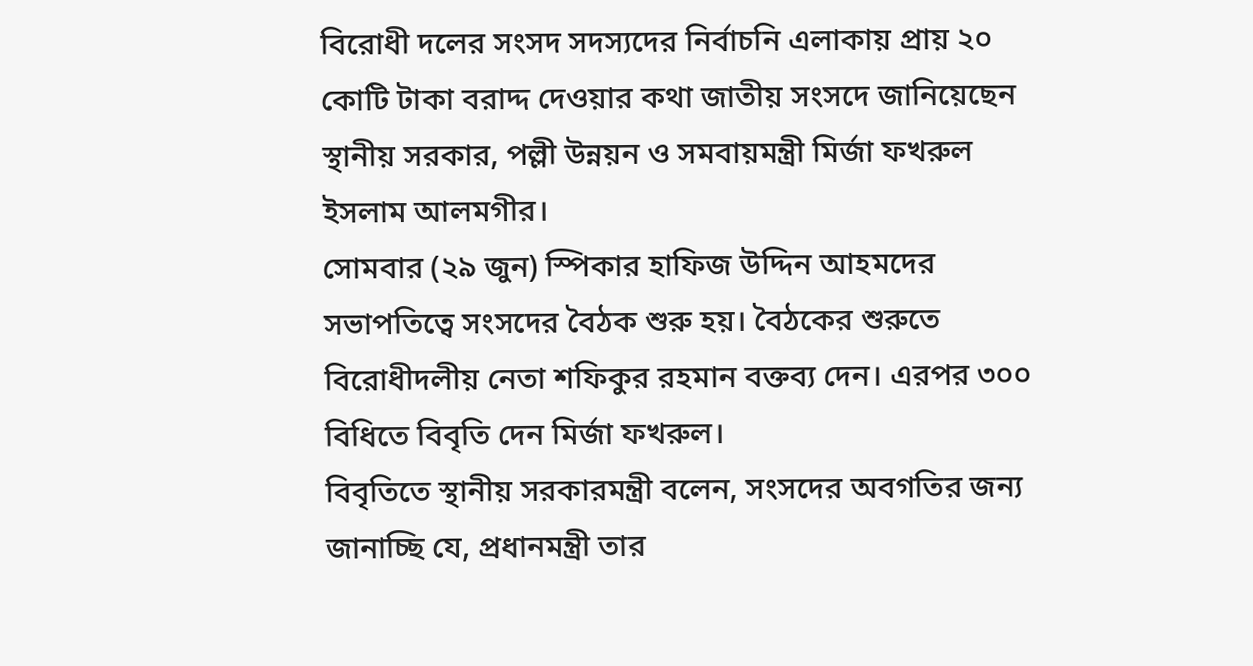বিরোধী দলের সংসদ সদস্যদের নির্বাচনি এলাকায় প্রায় ২০ কোটি টাকা বরাদ্দ দেওয়ার কথা জাতীয় সংসদে জানিয়েছেন স্থানীয় সরকার, পল্লী উন্নয়ন ও সমবায়মন্ত্রী মির্জা ফখরুল ইসলাম আলমগীর।
সোমবার (২৯ জুন) স্পিকার হাফিজ উদ্দিন আহমদের সভাপতিত্বে সংসদের বৈঠক শুরু হয়। বৈঠকের শুরুতে বিরোধীদলীয় নেতা শফিকুর রহমান বক্তব্য দেন। এরপর ৩০০ বিধিতে বিবৃতি দেন মির্জা ফখরুল।
বিবৃতিতে স্থানীয় সরকারমন্ত্রী বলেন, সংসদের অবগতির জন্য জানাচ্ছি যে, প্রধানমন্ত্রী তার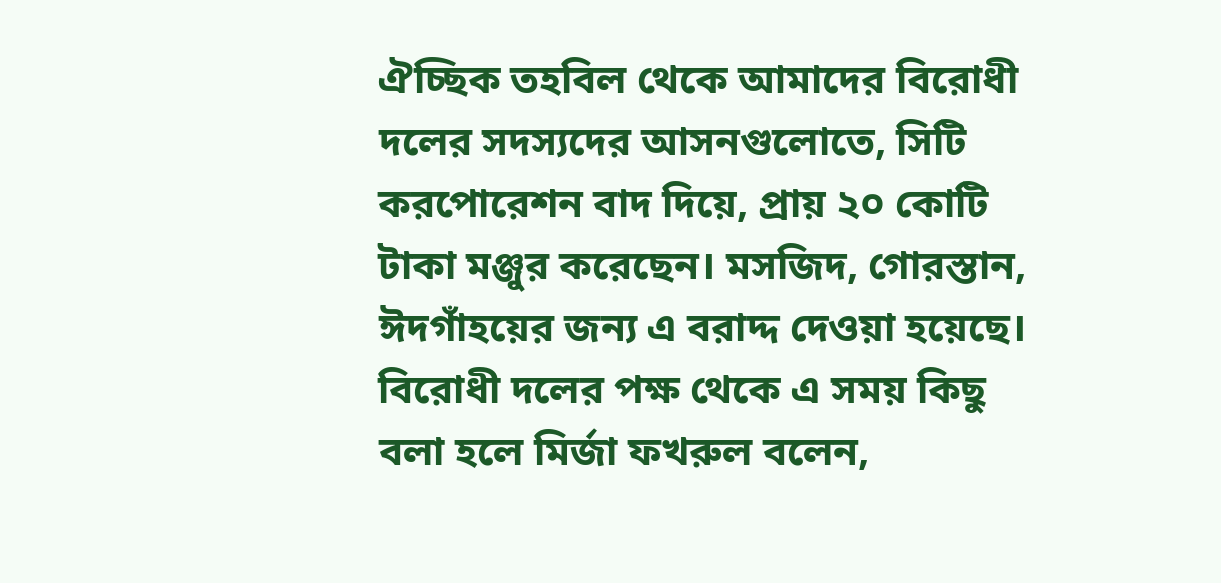ঐচ্ছিক তহবিল থেকে আমাদের বিরোধী দলের সদস্যদের আসনগুলোতে, সিটি করপোরেশন বাদ দিয়ে, প্রায় ২০ কোটি টাকা মঞ্জুর করেছেন। মসজিদ, গোরস্তান, ঈদগাঁহয়ের জন্য এ বরাদ্দ দেওয়া হয়েছে।
বিরোধী দলের পক্ষ থেকে এ সময় কিছু বলা হলে মির্জা ফখরুল বলেন,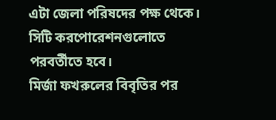এটা জেলা পরিষদের পক্ষ থেকে। সিটি করপোরেশনগুলোতে পরবর্তীতে হবে।
মির্জা ফখরুলের বিবৃতির পর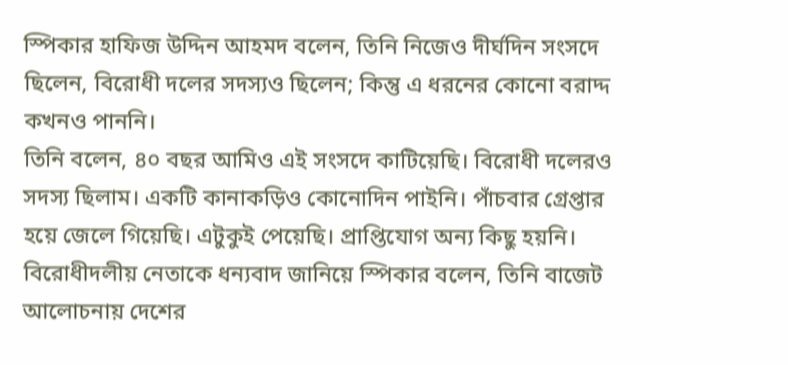স্পিকার হাফিজ উদ্দিন আহমদ বলেন, তিনি নিজেও দীর্ঘদিন সংসদে ছিলেন, বিরোধী দলের সদস্যও ছিলেন; কিন্তু এ ধরনের কোনো বরাদ্দ কখনও পাননি।
তিনি বলেন, ৪০ বছর আমিও এই সংসদে কাটিয়েছি। বিরোধী দলেরও সদস্য ছিলাম। একটি কানাকড়িও কোনোদিন পাইনি। পাঁচবার গ্রেপ্তার হয়ে জেলে গিয়েছি। এটুকুই পেয়েছি। প্রাপ্তিযোগ অন্য কিছু হয়নি।
বিরোধীদলীয় নেতাকে ধন্যবাদ জানিয়ে স্পিকার বলেন, তিনি বাজেট আলোচনায় দেশের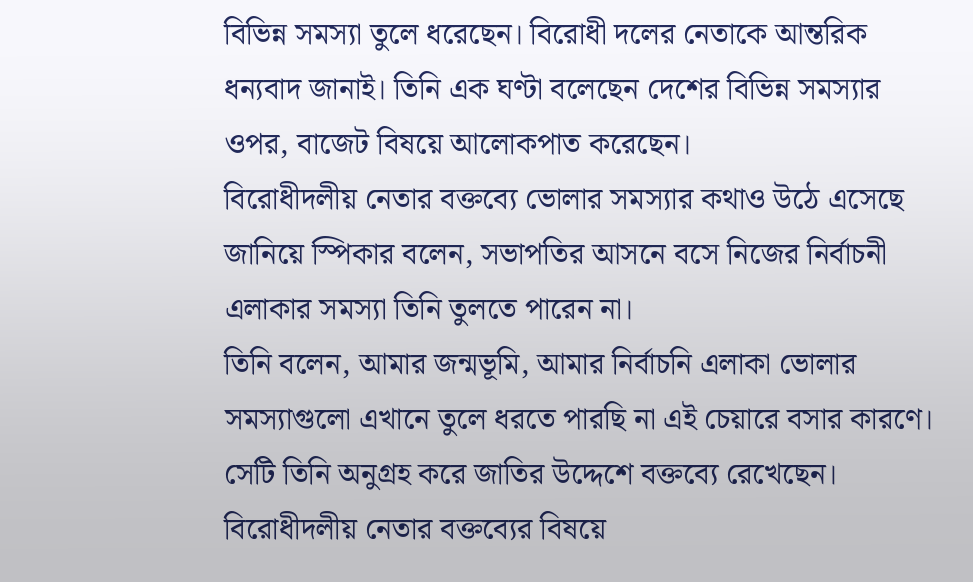বিভিন্ন সমস্যা তুলে ধরেছেন। বিরোধী দলের নেতাকে আন্তরিক ধন্যবাদ জানাই। তিনি এক ঘণ্টা বলেছেন দেশের বিভিন্ন সমস্যার ওপর, বাজেট বিষয়ে আলোকপাত করেছেন।
বিরোধীদলীয় নেতার বক্তব্যে ভোলার সমস্যার কথাও উঠে এসেছে জানিয়ে স্পিকার বলেন, সভাপতির আসনে বসে নিজের নির্বাচনী এলাকার সমস্যা তিনি তুলতে পারেন না।
তিনি বলেন, আমার জন্মভূমি, আমার নির্বাচনি এলাকা ভোলার সমস্যাগুলো এখানে তুলে ধরতে পারছি না এই চেয়ারে বসার কারণে। সেটি তিনি অনুগ্রহ করে জাতির উদ্দেশে বক্তব্যে রেখেছেন।
বিরোধীদলীয় নেতার বক্তব্যের বিষয়ে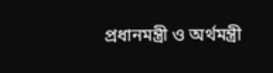প্রধানমন্ত্রী ও অর্থমন্ত্রী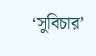‘সুবিচার’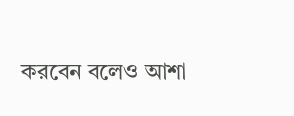করবেন বলেও আশা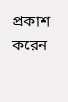প্রকাশ করেন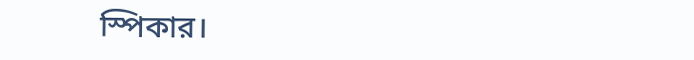স্পিকার।